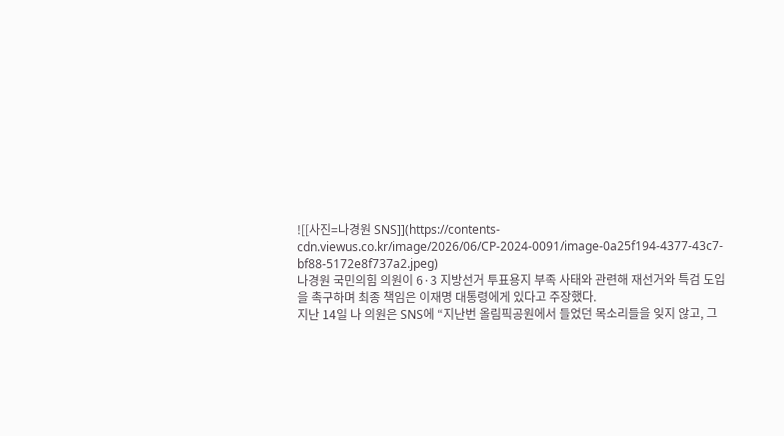![[사진=나경원 SNS]](https://contents-cdn.viewus.co.kr/image/2026/06/CP-2024-0091/image-0a25f194-4377-43c7-bf88-5172e8f737a2.jpeg)
나경원 국민의힘 의원이 6·3 지방선거 투표용지 부족 사태와 관련해 재선거와 특검 도입을 촉구하며 최종 책임은 이재명 대통령에게 있다고 주장했다.
지난 14일 나 의원은 SNS에 “지난번 올림픽공원에서 들었던 목소리들을 잊지 않고, 그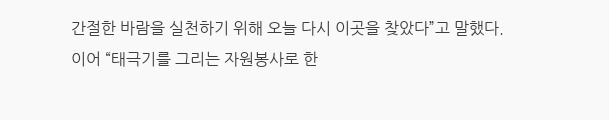간절한 바람을 실천하기 위해 오늘 다시 이곳을 찾았다”고 말했다.
이어 “태극기를 그리는 자원봉사로 한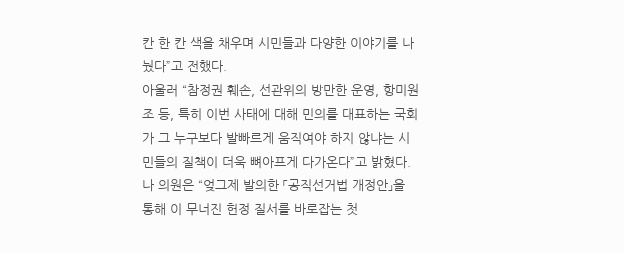칸 한 칸 색을 채우며 시민들과 다양한 이야기를 나눴다”고 전했다.
아울러 “참정권 훼손, 선관위의 방만한 운영, 항미원조 등, 특히 이번 사태에 대해 민의를 대표하는 국회가 그 누구보다 발빠르게 움직여야 하지 않냐는 시민들의 질책이 더욱 뼈아프게 다가온다”고 밝혔다.
나 의원은 “엊그제 발의한 「공직선거법 개정안」을 통해 이 무너진 헌정 질서를 바로잡는 첫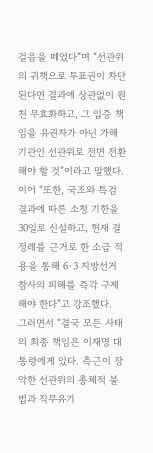걸음을 떼었다”며 “선관위의 귀책으로 투표권이 차단된다면 결과에 상관없이 원천 무효화하고, 그 입증 책임을 유권자가 아닌 가해 기관인 선관위로 전면 전환해야 할 것”이라고 말했다.
이어 “또한, 국조와 특검 결과에 따른 소청 기한을 30일로 신설하고, 헌재 결정례를 근거로 한 소급 적용을 통해 6·3 지방선거 참사의 피해를 즉각 구제해야 한다”고 강조했다.
그러면서 “결국 모든 사태의 최종 책임은 이재명 대통령에게 있다. 측근이 장악한 선관위의 총체적 불법과 직무유기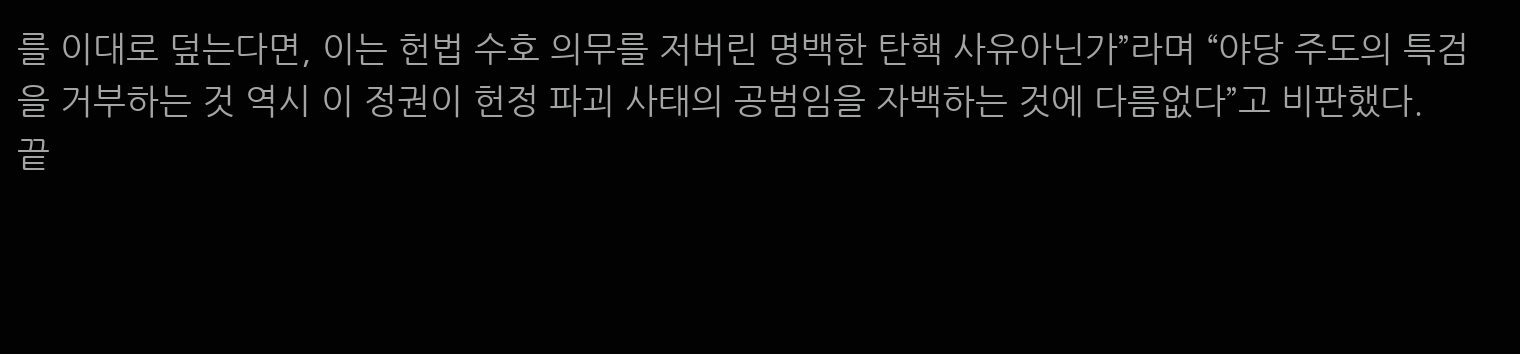를 이대로 덮는다면, 이는 헌법 수호 의무를 저버린 명백한 탄핵 사유아닌가”라며 “야당 주도의 특검을 거부하는 것 역시 이 정권이 헌정 파괴 사태의 공범임을 자백하는 것에 다름없다”고 비판했다.
끝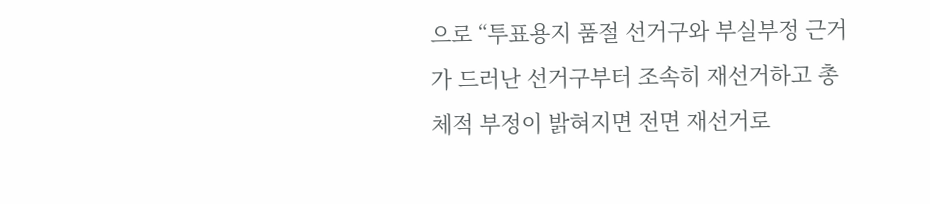으로 “투표용지 품절 선거구와 부실부정 근거가 드러난 선거구부터 조속히 재선거하고 총체적 부정이 밝혀지면 전면 재선거로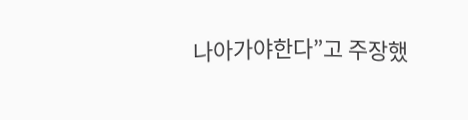나아가야한다”고 주장했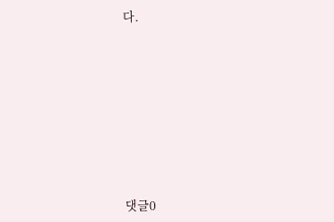다.










댓글0